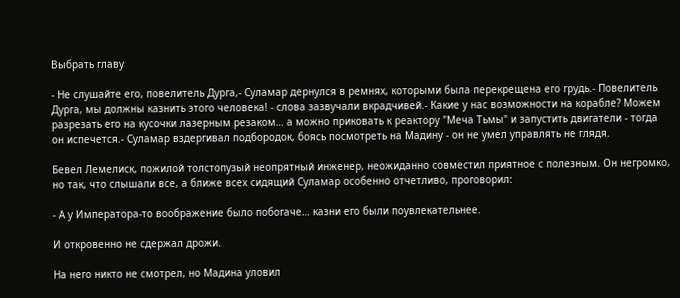Выбрать главу

- Не слушайте его, повелитель Дурга,- Суламар дернулся в ремнях, которыми была перекрещена его грудь.- Повелитель Дурга, мы должны казнить этого человека! - слова зазвучали вкрадчивей.- Какие у нас возможности на корабле? Можем разрезать его на кусочки лазерным резаком… а можно приковать к реактору "Меча Тьмы" и запустить двигатели - тогда он испечется.- Суламар вздергивал подбородок, боясь посмотреть на Мадину - он не умел управлять не глядя.

Бевел Лемелиск, пожилой толстопузый неопрятный инженер, неожиданно совместил приятное с полезным. Он негромко, но так, что слышали все, а ближе всех сидящий Суламар особенно отчетливо, проговорил:

- А у Императора-то воображение было побогаче… казни его были поувлекательнее.

И откровенно не сдержал дрожи.

На него никто не смотрел, но Мадина уловил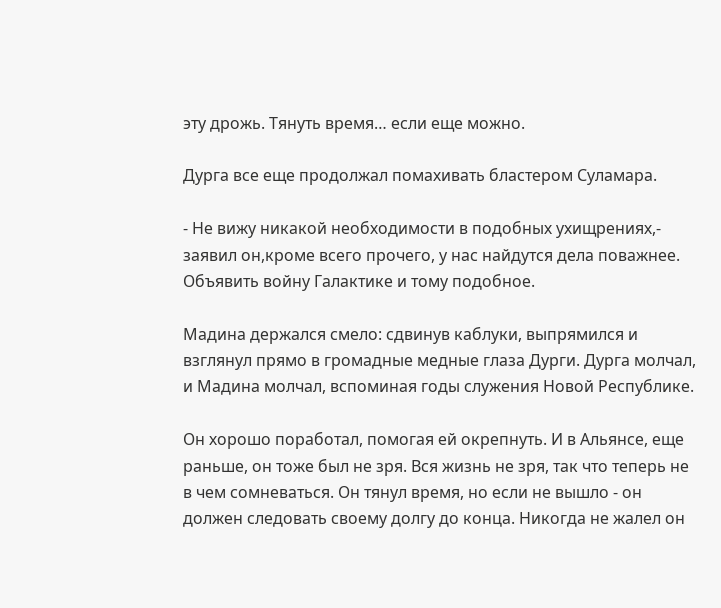эту дрожь. Тянуть время… если еще можно.

Дурга все еще продолжал помахивать бластером Суламара.

- Не вижу никакой необходимости в подобных ухищрениях,- заявил он,кроме всего прочего, у нас найдутся дела поважнее. Объявить войну Галактике и тому подобное.

Мадина держался смело: сдвинув каблуки, выпрямился и взглянул прямо в громадные медные глаза Дурги. Дурга молчал, и Мадина молчал, вспоминая годы служения Новой Республике.

Он хорошо поработал, помогая ей окрепнуть. И в Альянсе, еще раньше, он тоже был не зря. Вся жизнь не зря, так что теперь не в чем сомневаться. Он тянул время, но если не вышло - он должен следовать своему долгу до конца. Никогда не жалел он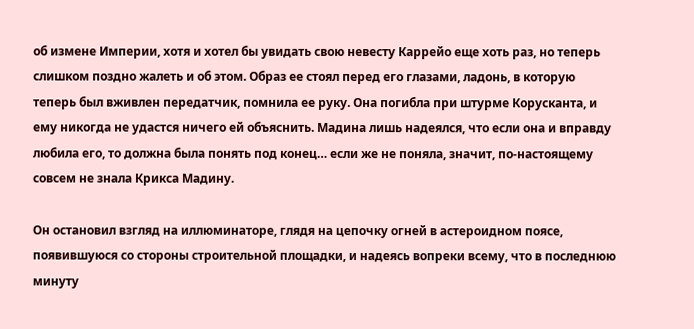об измене Империи, хотя и хотел бы увидать свою невесту Каррейо еще хоть раз, но теперь слишком поздно жалеть и об этом. Образ ее стоял перед его глазами, ладонь, в которую теперь был вживлен передатчик, помнила ее руку. Она погибла при штурме Корусканта, и ему никогда не удастся ничего ей объяснить. Мадина лишь надеялся, что если она и вправду любила его, то должна была понять под конец… если же не поняла, значит, по-настоящему совсем не знала Крикса Мадину.

Он остановил взгляд на иллюминаторе, глядя на цепочку огней в астероидном поясе, появившуюся со стороны строительной площадки, и надеясь вопреки всему, что в последнюю минуту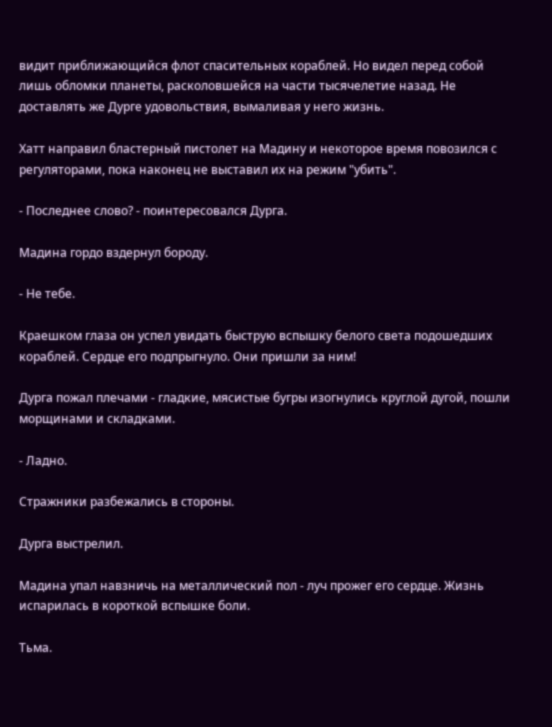видит приближающийся флот спасительных кораблей. Но видел перед собой лишь обломки планеты, расколовшейся на части тысячелетие назад. Не доставлять же Дурге удовольствия, вымаливая у него жизнь.

Хатт направил бластерный пистолет на Мадину и некоторое время повозился с регуляторами, пока наконец не выставил их на режим "убить".

- Последнее слово? - поинтересовался Дурга.

Мадина гордо вздернул бороду.

- Не тебе.

Краешком глаза он успел увидать быструю вспышку белого света подошедших кораблей. Сердце его подпрыгнуло. Они пришли за ним!

Дурга пожал плечами - гладкие, мясистые бугры изогнулись круглой дугой, пошли морщинами и складками.

- Ладно.

Стражники разбежались в стороны.

Дурга выстрелил.

Мадина упал навзничь на металлический пол - луч прожег его сердце. Жизнь испарилась в короткой вспышке боли.

Тьма.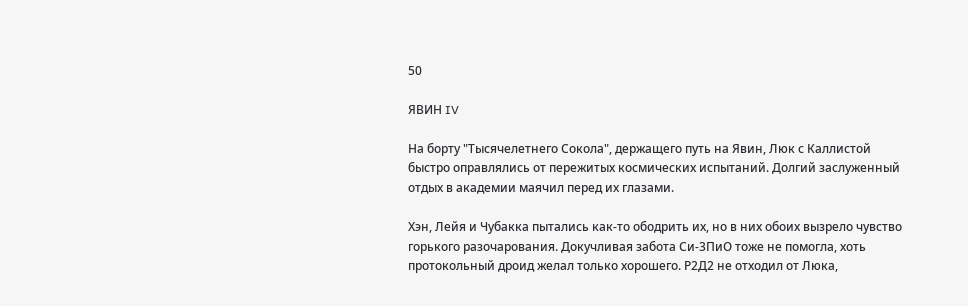50

ЯВИН IV

На борту "Тысячелетнего Сокола", держащего путь на Явин, Люк с Каллистой быстро оправлялись от пережитых космических испытаний. Долгий заслуженный отдых в академии маячил перед их глазами.

Хэн, Лейя и Чубакка пытались как-то ободрить их, но в них обоих вызрело чувство горького разочарования. Докучливая забота Си-3ПиО тоже не помогла, хоть протокольный дроид желал только хорошего. Р2Д2 не отходил от Люка,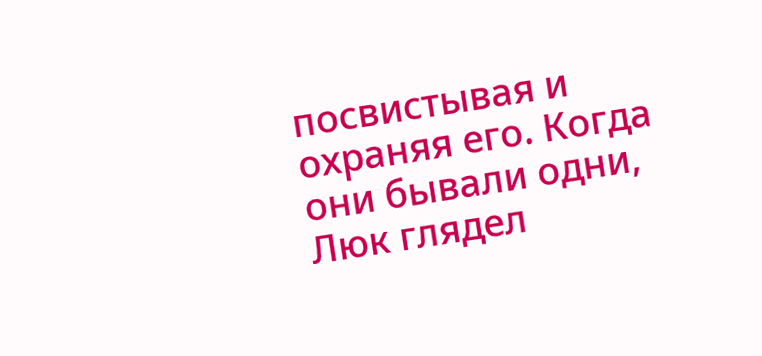посвистывая и охраняя его. Когда они бывали одни, Люк глядел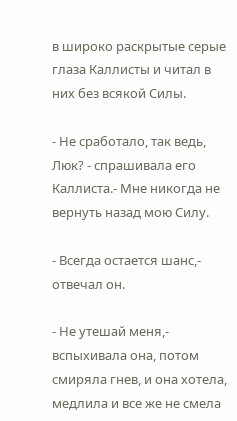в широко раскрытые серые глаза Каллисты и читал в них без всякой Силы.

- Не сработало, так ведь, Люк? - спрашивала его Каллиста.- Мне никогда не вернуть назад мою Силу.

- Всегда остается шанс,- отвечал он.

- Не утешай меня,- вспыхивала она, потом смиряла гнев, и она хотела, медлила и все же не смела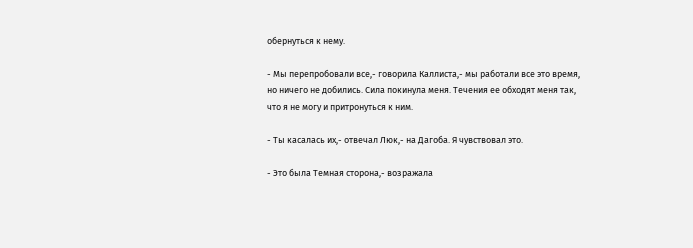обернуться к нему.

- Мы перепробовали все,- говорила Каллиста,- мы работали все это время, но ничего не добились. Сила покинула меня. Течения ее обходят меня так, что я не могу и притронуться к ним.

- Ты касалась их,- отвечал Люк,- на Дагоба. Я чувствовал это.

- Это была Темная сторона,- возражала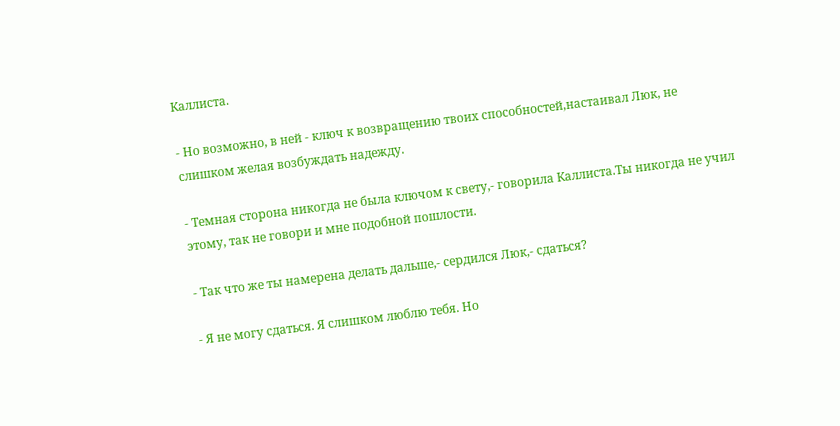Каллиста.

- Но возможно, в ней - ключ к возвращению твоих способностей,настаивал Люк, не слишком желая возбуждать надежду.

- Темная сторона никогда не была ключом к свету,- говорила Каллиста.Ты никогда не учил этому, так не говори и мне подобной пошлости.

- Так что же ты намерена делать дальше,- сердился Люк,- сдаться?

- Я не могу сдаться. Я слишком люблю тебя. Но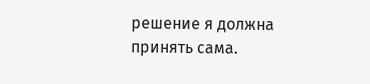решение я должна принять сама.